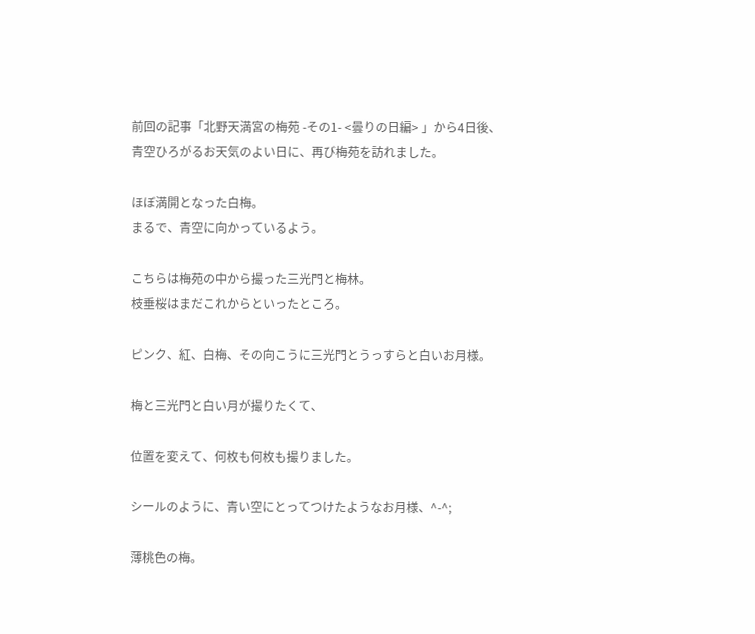前回の記事「北野天満宮の梅苑 -その1- <曇りの日編> 」から4日後、
青空ひろがるお天気のよい日に、再び梅苑を訪れました。

ほぼ満開となった白梅。
まるで、青空に向かっているよう。

こちらは梅苑の中から撮った三光門と梅林。
枝垂桜はまだこれからといったところ。

ピンク、紅、白梅、その向こうに三光門とうっすらと白いお月様。

梅と三光門と白い月が撮りたくて、

位置を変えて、何枚も何枚も撮りました。

シールのように、青い空にとってつけたようなお月様、^-^;

薄桃色の梅。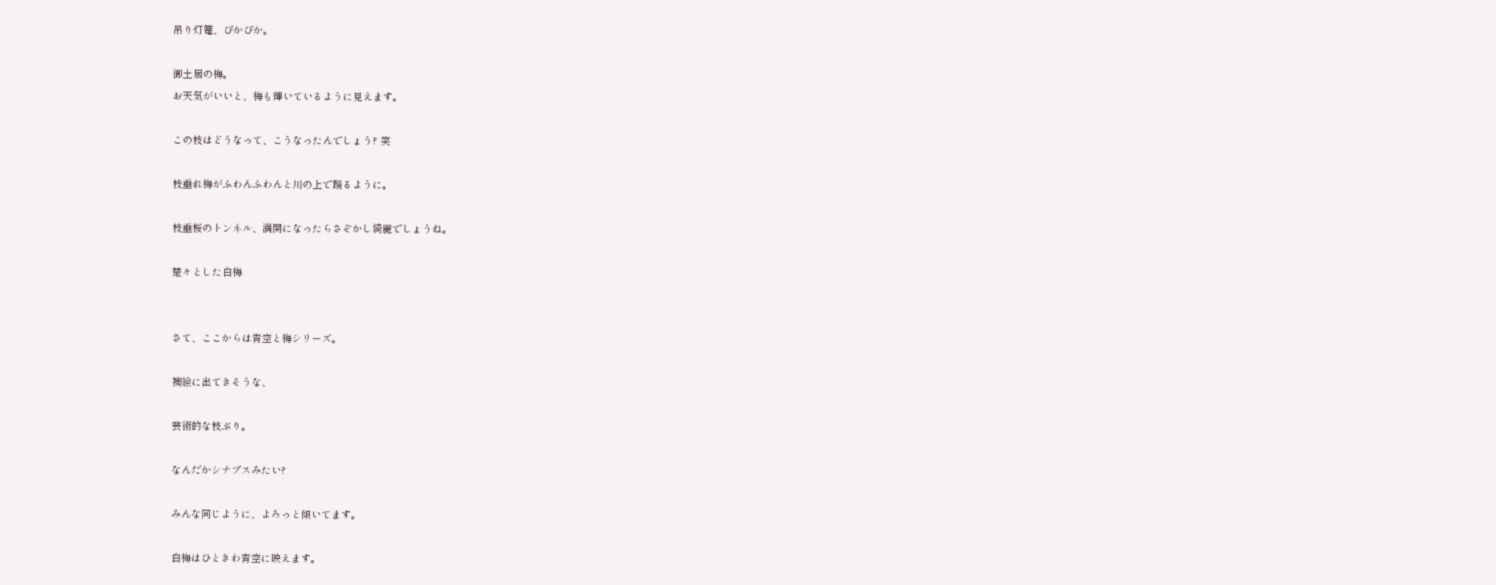吊り灯篭、ぴかぴか。

御土居の梅。
お天気がいいと、梅も輝いているように見えます。

この枝はどうなって、こうなったんでしょう? 笑

枝垂れ梅がふわんふわんと川の上で踊るように。

枝垂桜のトンネル、満開になったらさぞかし綺麗でしょうね。

楚々とした白梅


さて、ここからは青空と梅シリーズ。

襖絵に出てきそうな、

芸術的な枝ぶり。

なんだかシナプスみたい?

みんな同じように、よろっと傾いてます。

白梅はひときわ青空に映えます。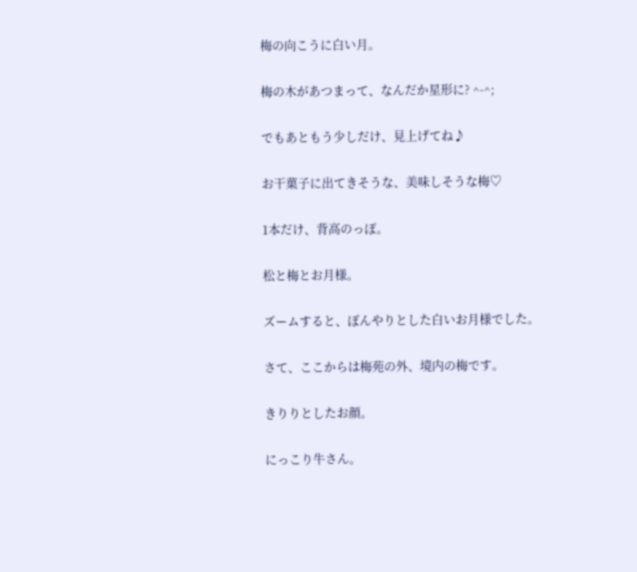梅の向こうに白い月。

梅の木があつまって、なんだか星形に? ^-^;

でもあともう少しだけ、見上げてね♪

お干菓子に出てきそうな、美味しそうな梅♡

1本だけ、背高のっぽ。

松と梅とお月様。

ズームすると、ぼんやりとした白いお月様でした。

さて、ここからは梅苑の外、境内の梅です。

きりりとしたお顔。

にっこり牛さん。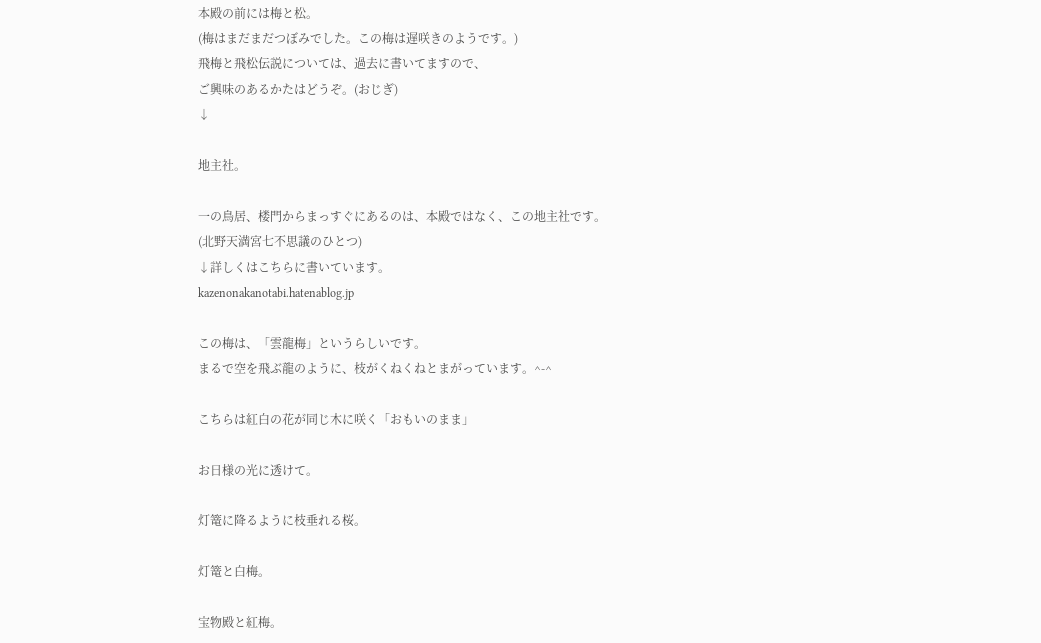本殿の前には梅と松。
(梅はまだまだつぼみでした。この梅は遅咲きのようです。)
飛梅と飛松伝説については、過去に書いてますので、
ご興味のあるかたはどうぞ。(おじぎ)
↓

地主社。

一の鳥居、楼門からまっすぐにあるのは、本殿ではなく、この地主社です。
(北野天満宮七不思議のひとつ)
↓詳しくはこちらに書いています。
kazenonakanotabi.hatenablog.jp

この梅は、「雲龍梅」というらしいです。
まるで空を飛ぶ龍のように、枝がくねくねとまがっています。^-^

こちらは紅白の花が同じ木に咲く「おもいのまま」

お日様の光に透けて。

灯篭に降るように枝垂れる桜。

灯篭と白梅。

宝物殿と紅梅。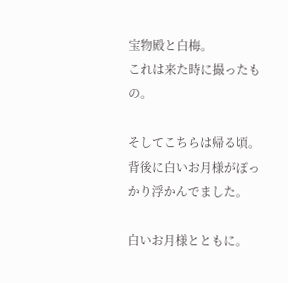宝物殿と白梅。
これは来た時に撮ったもの。

そしてこちらは帰る頃。
背後に白いお月様がぽっかり浮かんでました。

白いお月様とともに。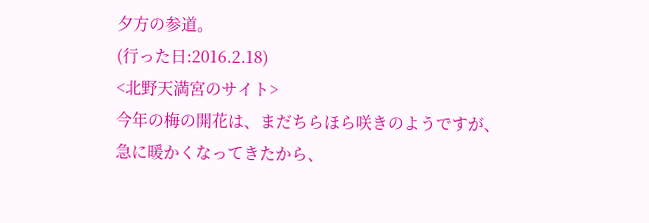夕方の参道。
(行った日:2016.2.18)
<北野天満宮のサイト>
今年の梅の開花は、まだちらほら咲きのようですが、
急に暖かくなってきたから、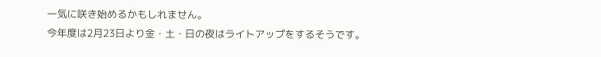一気に咲き始めるかもしれません。
今年度は2月23日より金・土・日の夜はライトアップをするそうです。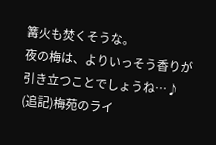篝火も焚くそうな。
夜の梅は、よりいっそう香りが引き立つことでしょうね…♪
(追記)梅苑のライ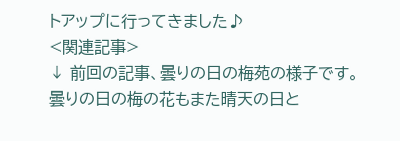トアップに行ってきました♪
<関連記事>
↓ 前回の記事、曇りの日の梅苑の様子です。
曇りの日の梅の花もまた晴天の日と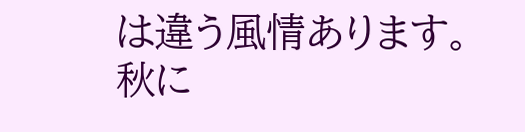は違う風情あります。
秋に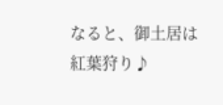なると、御土居は紅葉狩り♪